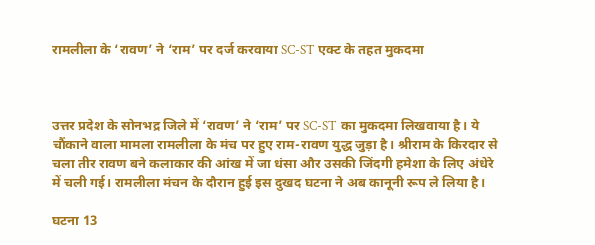रामलीला के ‘रावण’ ने ‘राम’ पर दर्ज करवाया SC-ST एक्ट के तहत मुकदमा



उत्तर प्रदेश के सोनभद्र जिले में ‘रावण’ ने ‘राम’ पर SC-ST का मुकदमा लिखवाया है। ये चौंकाने वाला मामला रामलीला के मंच पर हुए राम-रावण युद्ध जुड़ा है। श्रीराम के किरदार से चला तीर रावण बने कलाकार की आंख में जा धंसा और उसकी जिंदगी हमेशा के लिए अंधेरे में चली गई। रामलीला मंचन के दौरान हुई इस दुखद घटना ने अब कानूनी रूप ले लिया है।

घटना 13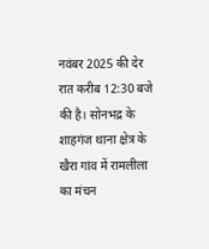नवंबर 2025 की देर रात करीब 12:30 बजे की है। सोनभद्र के शाहगंज थाना क्षेत्र के खैरा गांव में रामलीला का मंचन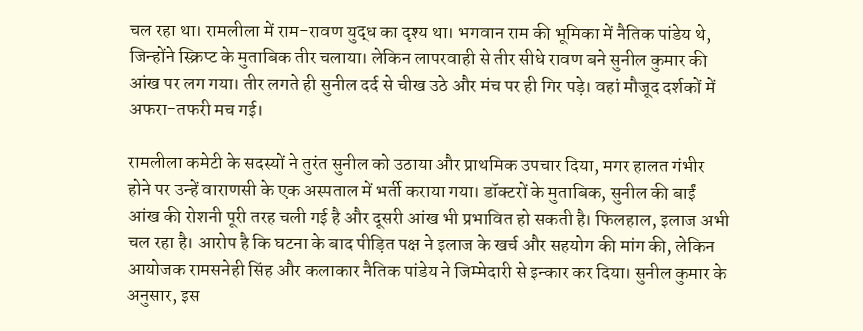चल रहा था। रामलीला में राम-रावण युद्ध का दृश्य था। भगवान राम की भूमिका में नैतिक पांडेय थे, जिन्होंने स्क्रिप्ट के मुताबिक तीर चलाया। लेकिन लापरवाही से तीर सीधे रावण बने सुनील कुमार की आंख पर लग गया। तीर लगते ही सुनील दर्द से चीख उठे और मंच पर ही गिर पड़े। वहां मौजूद दर्शकों में अफरा-तफरी मच गई।

रामलीला कमेटी के सदस्यों ने तुरंत सुनील को उठाया और प्राथमिक उपचार दिया, मगर हालत गंभीर होने पर उन्हें वाराणसी के एक अस्पताल में भर्ती कराया गया। डॉक्टरों के मुताबिक, सुनील की बाईं आंख की रोशनी पूरी तरह चली गई है और दूसरी आंख भी प्रभावित हो सकती है। फिलहाल, इलाज अभी चल रहा है। आरोप है कि घटना के बाद पीड़ित पक्ष ने इलाज के खर्च और सहयोग की मांग की, लेकिन आयोजक रामसनेही सिंह और कलाकार नैतिक पांडेय ने जिम्मेदारी से इन्कार कर दिया। सुनील कुमार के अनुसार, इस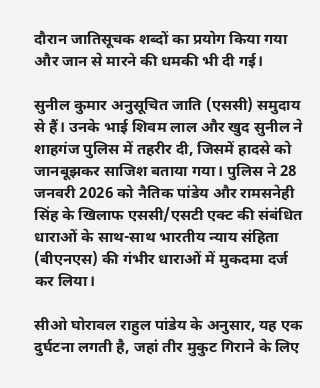दौरान जातिसूचक शब्दों का प्रयोग किया गया और जान से मारने की धमकी भी दी गई।

सुनील कुमार अनुसूचित जाति (एससी) समुदाय से हैं। उनके भाई शिवम लाल और खुद सुनील ने शाहगंज पुलिस में तहरीर दी, जिसमें हादसे को जानबूझकर साजिश बताया गया। पुलिस ने 28 जनवरी 2026 को नैतिक पांडेय और रामसनेही सिंह के खिलाफ एससी/एसटी एक्ट की संबंधित धाराओं के साथ-साथ भारतीय न्याय संहिता (बीएनएस) की गंभीर धाराओं में मुकदमा दर्ज कर लिया।

सीओ घोरावल राहुल पांडेय के अनुसार, यह एक दुर्घटना लगती है, जहां तीर मुकुट गिराने के लिए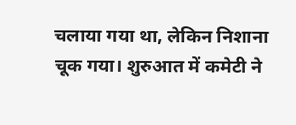चलाया गया था, लेकिन निशाना चूक गया। शुरुआत में कमेटी ने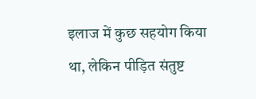इलाज में कुछ सहयोग किया था, लेकिन पीड़ित संतुष्ट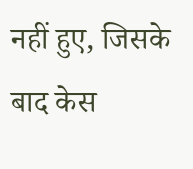नहीं हुए, जिसके बाद केस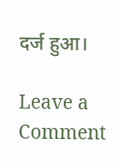दर्ज हुआ।

Leave a Comment